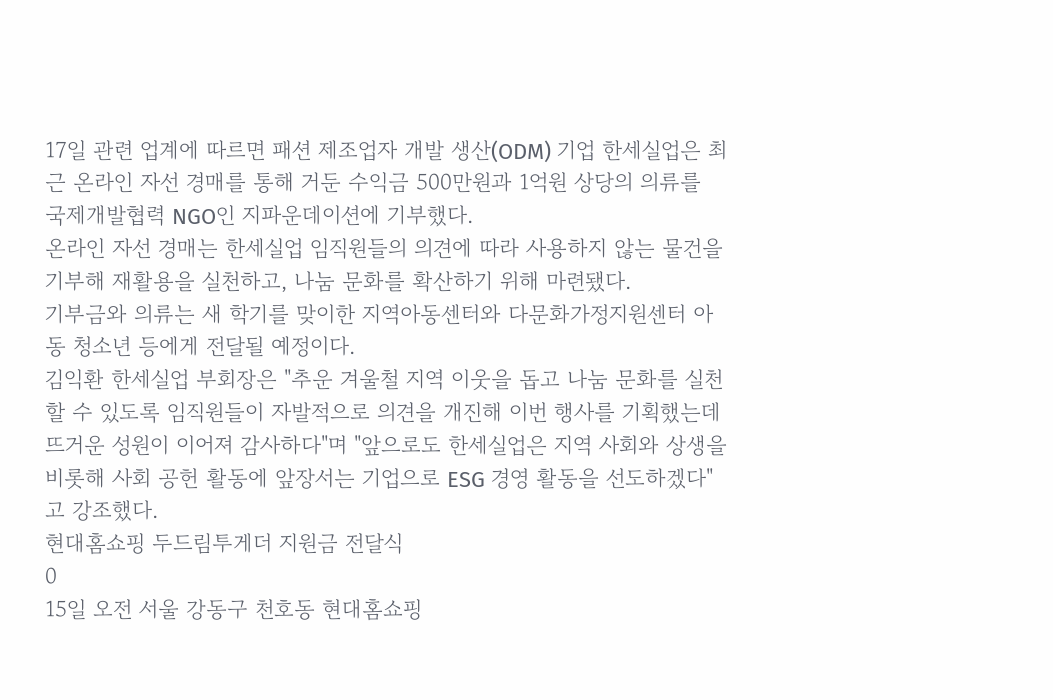17일 관련 업계에 따르면 패션 제조업자 개발 생산(ODM) 기업 한세실업은 최근 온라인 자선 경매를 통해 거둔 수익금 500만원과 1억원 상당의 의류를 국제개발협력 NGO인 지파운데이션에 기부했다.
온라인 자선 경매는 한세실업 임직원들의 의견에 따라 사용하지 않는 물건을 기부해 재활용을 실천하고, 나눔 문화를 확산하기 위해 마련됐다.
기부금와 의류는 새 학기를 맞이한 지역아동센터와 다문화가정지원센터 아동 청소년 등에게 전달될 예정이다.
김익환 한세실업 부회장은 "추운 겨울철 지역 이웃을 돕고 나눔 문화를 실천할 수 있도록 임직원들이 자발적으로 의견을 개진해 이번 행사를 기획했는데 뜨거운 성원이 이어져 감사하다"며 "앞으로도 한세실업은 지역 사회와 상생을 비롯해 사회 공헌 활동에 앞장서는 기업으로 ESG 경영 활동을 선도하겠다"고 강조했다.
현대홈쇼핑 두드림투게더 지원금 전달식
0
15일 오전 서울 강동구 천호동 현대홈쇼핑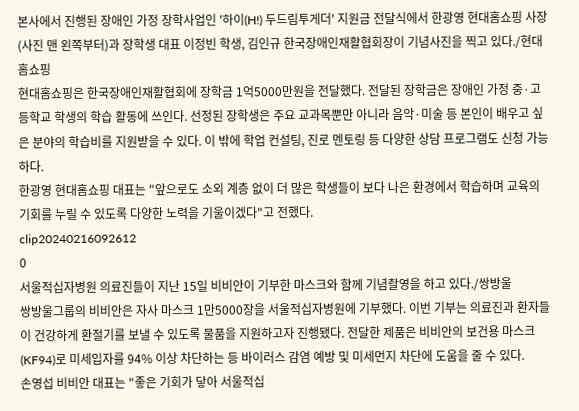본사에서 진행된 장애인 가정 장학사업인 '하이(H!) 두드림투게더' 지원금 전달식에서 한광영 현대홈쇼핑 사장(사진 맨 왼쪽부터)과 장학생 대표 이정빈 학생, 김인규 한국장애인재활협회장이 기념사진을 찍고 있다./현대홈쇼핑
현대홈쇼핑은 한국장애인재활협회에 장학금 1억5000만원을 전달했다. 전달된 장학금은 장애인 가정 중·고등학교 학생의 학습 활동에 쓰인다. 선정된 장학생은 주요 교과목뿐만 아니라 음악·미술 등 본인이 배우고 싶은 분야의 학습비를 지원받을 수 있다. 이 밖에 학업 컨설팅, 진로 멘토링 등 다양한 상담 프로그램도 신청 가능하다.
한광영 현대홈쇼핑 대표는 "앞으로도 소외 계층 없이 더 많은 학생들이 보다 나은 환경에서 학습하며 교육의 기회를 누릴 수 있도록 다양한 노력을 기울이겠다"고 전했다.
clip20240216092612
0
서울적십자병원 의료진들이 지난 15일 비비안이 기부한 마스크와 함께 기념촬영을 하고 있다./쌍방울
쌍방울그룹의 비비안은 자사 마스크 1만5000장을 서울적십자병원에 기부했다. 이번 기부는 의료진과 환자들이 건강하게 환절기를 보낼 수 있도록 물품을 지원하고자 진행됐다. 전달한 제품은 비비안의 보건용 마스크(KF94)로 미세입자를 94% 이상 차단하는 등 바이러스 감염 예방 및 미세먼지 차단에 도움을 줄 수 있다.
손영섭 비비안 대표는 "좋은 기회가 닿아 서울적십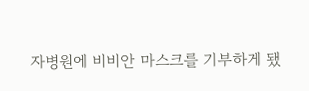자병원에 비비안 마스크를 기부하게 됐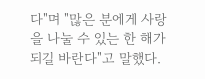다"며 "많은 분에게 사랑을 나눌 수 있는 한 해가 되길 바란다"고 말했다.